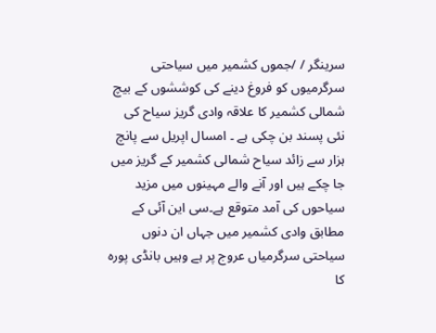سرینگر / /جموں کشمیر میں سیاحتی سرگرمیوں کو فروغ دینے کی کوششوں کے بیچ شمالی کشمیر کا علاقہ وادی گریز سیاح کی نئی پسند بن چکی ہے ۔ امسال اپریل سے پانچ ہزار سے زائد سیاح شمالی کشمیر کے گریز میں جا چکے ہیں اور آنے والے مہینوں میں مزید سیاحوں کی آمد متوقع ہے۔سی این آئی کے مطابق وادی کشمیر میں جہاں ان دنوں سیاحتی سرگرمیاں عروج پر ہے وہیں بانڈی پورہ کا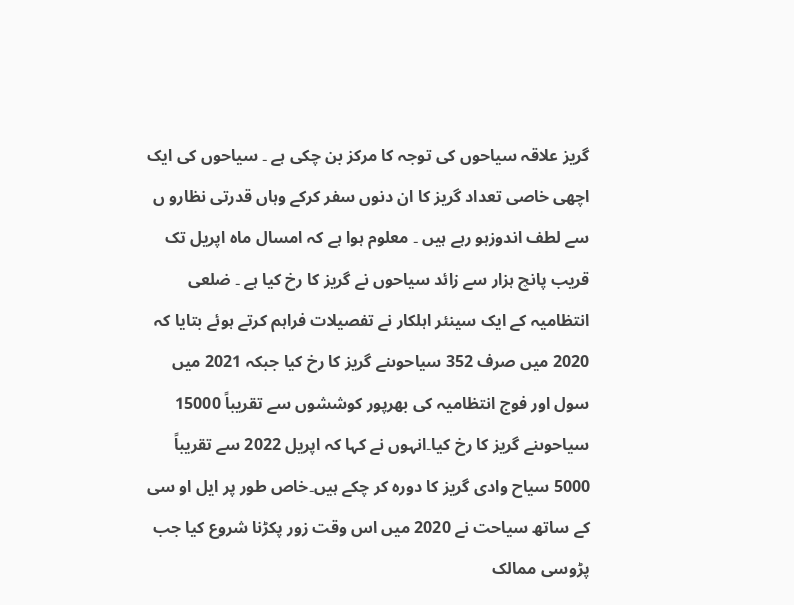گریز علاقہ سیاحوں کی توجہ کا مرکز بن چکی ہے ۔ سیاحوں کی ایک اچھی خاصی تعداد گریز کا ان دنوں سفر کرکے وہاں قدرتی نظارو ں سے لطف اندوزہو رہے ہیں ۔ معلوم ہوا ہے کہ امسال ماہ اپریل تک قریب پانچ ہزار سے زائد سیاحوں نے گریز کا رخ کیا ہے ۔ ضلعی انتظامیہ کے ایک سینئر اہلکار نے تفصیلات فراہم کرتے ہوئے بتایا کہ 2020 میں صرف 352 سیاحوںنے گریز کا رخ کیا جبکہ 2021 میں سول اور فوج انتظامیہ کی بھرپور کوششوں سے تقریباً 15000 سیاحوںنے گریز کا رخ کیا۔انہوں نے کہا کہ اپریل 2022 سے تقریباً 5000 سیاح وادی گریز کا دورہ کر چکے ہیں۔خاص طور پر ایل او سی کے ساتھ سیاحت نے 2020 میں اس وقت زور پکڑنا شروع کیا جب پڑوسی ممالک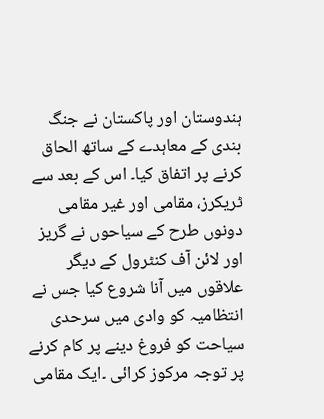ہندوستان اور پاکستان نے جنگ بندی کے معاہدے کے ساتھ الحاق کرنے پر اتفاق کیا۔ اس کے بعد سے ٹریکرز، مقامی اور غیر مقامی دونوں طرح کے سیاحوں نے گریز اور لائن آف کنٹرول کے دیگر علاقوں میں آنا شروع کیا جس نے انتظامیہ کو وادی میں سرحدی سیاحت کو فروغ دینے پر کام کرنے پر توجہ مرکوز کرائی ۔ایک مقامی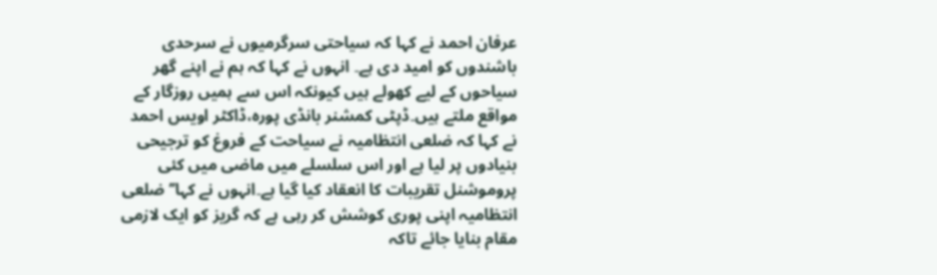عرفان احمد نے کہا کہ سیاحتی سرگرمیوں نے سرحدی باشندوں کو امید دی ہے۔ انہوں نے کہا کہ ہم نے اپنے گھر سیاحوں کے لیے کھولے ہیں کیونکہ اس سے ہمیں روزگار کے مواقع ملتے ہیں۔ڈپٹی کمشنر بانڈی پورہ،ڈاکٹر اویس احمد نے کہا کہ ضلعی انتظامیہ نے سیاحت کے فروغ کو ترجیحی بنیادوں پر لیا ہے اور اس سلسلے میں ماضی میں کئی پروموشنل تقریبات کا انعقاد کیا گیا ہے۔انہوں نے کہا’’ضلعی انتظامیہ اپنی پوری کوشش کر رہی ہے کہ گریز کو ایک لازمی مقام بنایا جائے تاکہ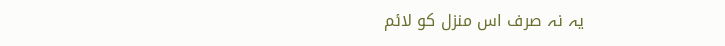یہ نہ صرف اس منزل کو لائم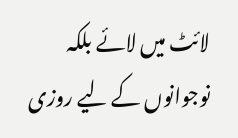لائٹ میں لائے بلکہ نوجوانوں کے لیے روزی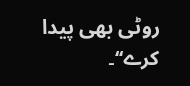روٹی بھی پیدا کرے‘‘۔